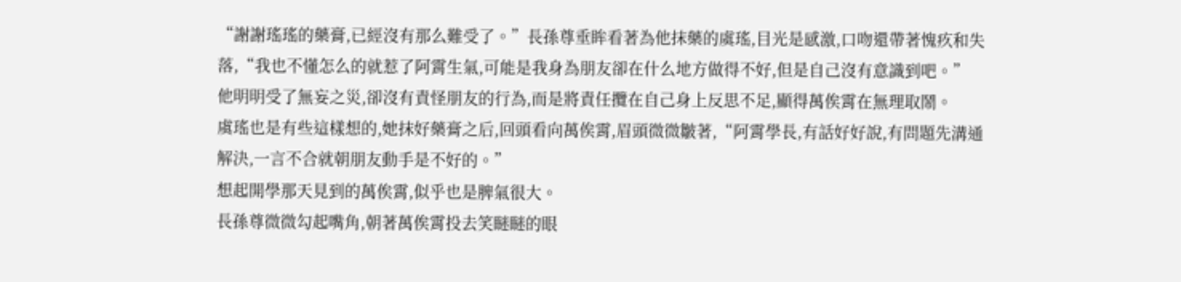“謝謝瑤瑤的藥膏,已經沒有那么難受了。”長孫尊垂眸看著為他抹藥的虞瑤,目光是感激,口吻還帶著愧疚和失落,“我也不懂怎么的就惹了阿霄生氣,可能是我身為朋友卻在什么地方做得不好,但是自己沒有意識到吧。”
他明明受了無妄之災,卻沒有責怪朋友的行為,而是將責任攬在自己身上反思不足,顯得萬俟霄在無理取鬧。
虞瑤也是有些這樣想的,她抹好藥膏之后,回頭看向萬俟霄,眉頭微微皺著,“阿霄學長,有話好好說,有問題先溝通解決,一言不合就朝朋友動手是不好的。”
想起開學那天見到的萬俟霄,似乎也是脾氣很大。
長孫尊微微勾起嘴角,朝著萬俟霄投去笑瞇瞇的眼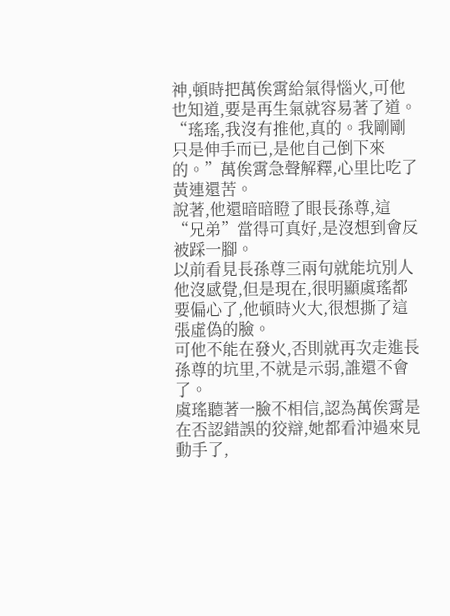神,頓時把萬俟霄給氣得惱火,可他也知道,要是再生氣就容易著了道。
“瑤瑤,我沒有推他,真的。我剛剛只是伸手而已,是他自己倒下來的。”萬俟霄急聲解釋,心里比吃了黃連還苦。
說著,他還暗暗瞪了眼長孫尊,這“兄弟”當得可真好,是沒想到會反被踩一腳。
以前看見長孫尊三兩句就能坑別人他沒感覺,但是現在,很明顯虞瑤都要偏心了,他頓時火大,很想撕了這張虛偽的臉。
可他不能在發火,否則就再次走進長孫尊的坑里,不就是示弱,誰還不會了。
虞瑤聽著一臉不相信,認為萬俟霄是在否認錯誤的狡辯,她都看沖過來見動手了,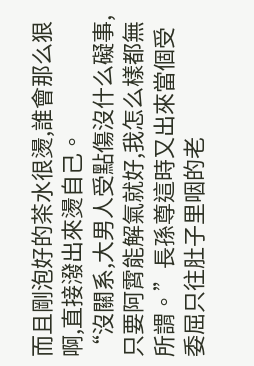而且剛泡好的茶水很燙,誰會那么狠啊,直接潑出來燙自己。
“沒關系,大男人受點傷沒什么礙事,只要阿霄能解氣就好,我怎么樣都無所謂。”長孫尊這時又出來當個受委屈只往肚子里咽的老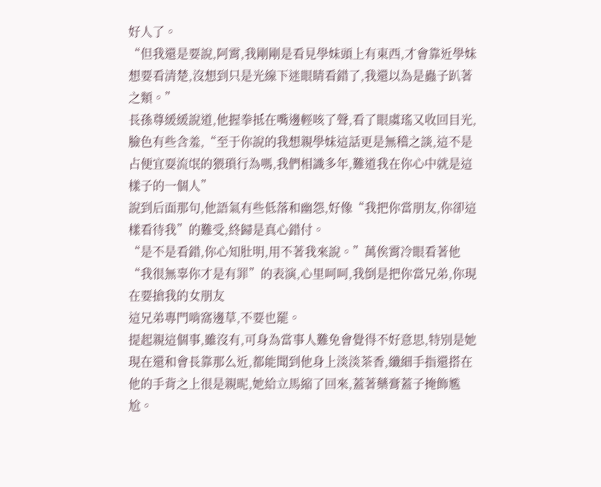好人了。
“但我還是要說,阿霄,我剛剛是看見學妹頭上有東西,才會靠近學妹想要看清楚,沒想到只是光線下迷眼睛看錯了,我還以為是蟲子趴著之類。”
長孫尊緩緩說道,他握拳抵在嘴邊輕咳了聲,看了眼虞瑤又收回目光,臉色有些含羞,“至于你說的我想親學妹這話更是無稽之談,這不是占便宜耍流氓的猥瑣行為嗎,我們相識多年,難道我在你心中就是這樣子的一個人”
說到后面那句,他語氣有些低落和幽怨,好像“我把你當朋友,你卻這樣看待我”的難受,終歸是真心錯付。
“是不是看錯,你心知肚明,用不著我來說。”萬俟霄冷眼看著他“我很無辜你才是有罪”的表演,心里呵呵,我倒是把你當兄弟,你現在要搶我的女朋友
這兄弟專門啃窩邊草,不要也罷。
提起親這個事,雖沒有,可身為當事人難免會覺得不好意思,特別是她現在還和會長靠那么近,都能聞到他身上淡淡茶香,纖細手指還搭在他的手背之上很是親昵,她給立馬縮了回來,蓋著藥膏蓋子掩飾尷尬。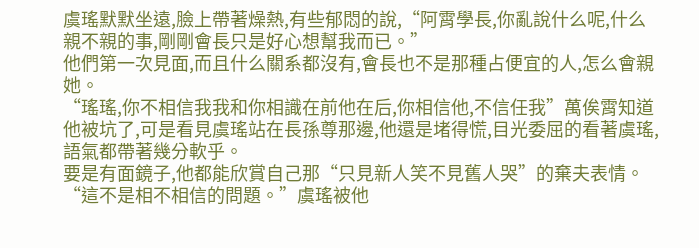虞瑤默默坐遠,臉上帶著燥熱,有些郁悶的說,“阿霄學長,你亂說什么呢,什么親不親的事,剛剛會長只是好心想幫我而已。”
他們第一次見面,而且什么關系都沒有,會長也不是那種占便宜的人,怎么會親她。
“瑤瑤,你不相信我我和你相識在前他在后,你相信他,不信任我”萬俟霄知道他被坑了,可是看見虞瑤站在長孫尊那邊,他還是堵得慌,目光委屈的看著虞瑤,語氣都帶著幾分軟乎。
要是有面鏡子,他都能欣賞自己那“只見新人笑不見舊人哭”的棄夫表情。
“這不是相不相信的問題。”虞瑤被他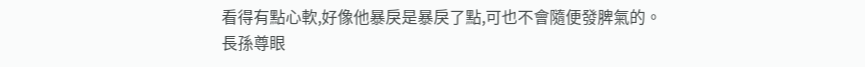看得有點心軟,好像他暴戾是暴戾了點,可也不會隨便發脾氣的。
長孫尊眼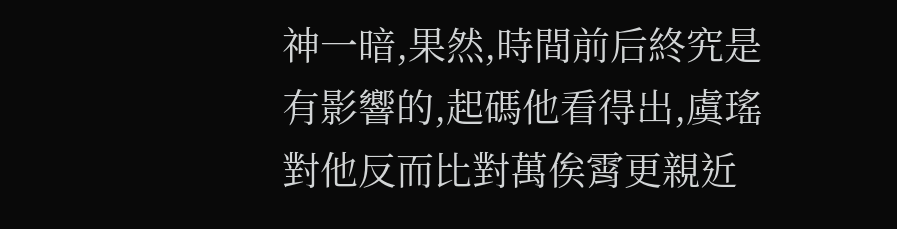神一暗,果然,時間前后終究是有影響的,起碼他看得出,虞瑤對他反而比對萬俟霄更親近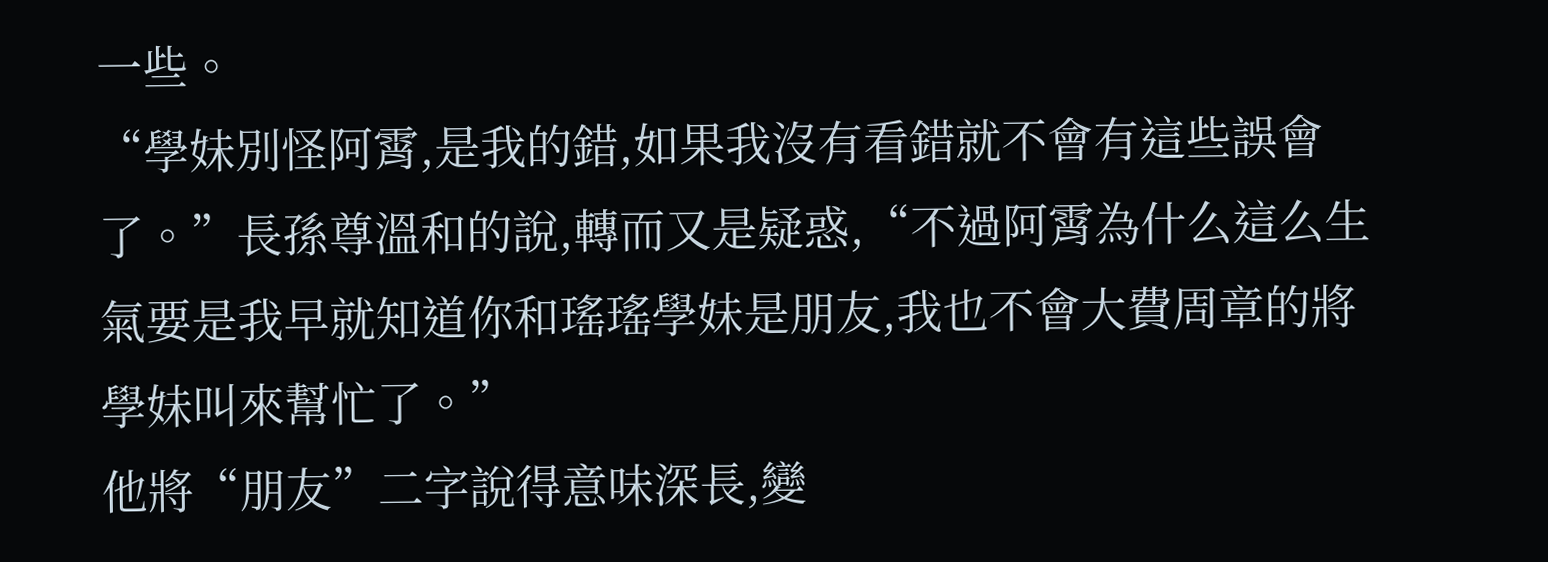一些。
“學妹別怪阿霄,是我的錯,如果我沒有看錯就不會有這些誤會了。”長孫尊溫和的說,轉而又是疑惑,“不過阿霄為什么這么生氣要是我早就知道你和瑤瑤學妹是朋友,我也不會大費周章的將學妹叫來幫忙了。”
他將“朋友”二字說得意味深長,變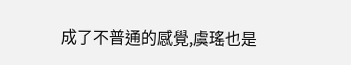成了不普通的感覺,虞瑤也是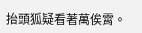抬頭狐疑看著萬俟霄。